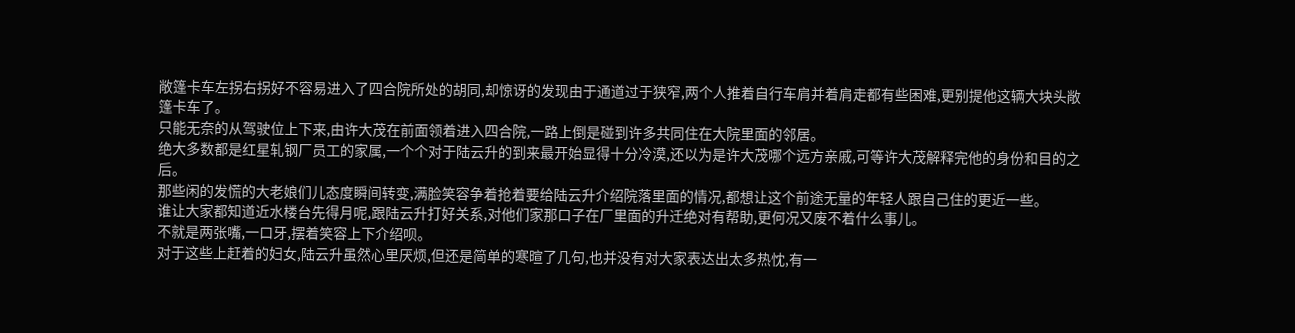敞篷卡车左拐右拐好不容易进入了四合院所处的胡同,却惊讶的发现由于通道过于狭窄,两个人推着自行车肩并着肩走都有些困难,更别提他这辆大块头敞篷卡车了。
只能无奈的从驾驶位上下来,由许大茂在前面领着进入四合院,一路上倒是碰到许多共同住在大院里面的邻居。
绝大多数都是红星轧钢厂员工的家属,一个个对于陆云升的到来最开始显得十分冷漠,还以为是许大茂哪个远方亲戚,可等许大茂解释完他的身份和目的之后。
那些闲的发慌的大老娘们儿态度瞬间转变,满脸笑容争着抢着要给陆云升介绍院落里面的情况,都想让这个前途无量的年轻人跟自己住的更近一些。
谁让大家都知道近水楼台先得月呢,跟陆云升打好关系,对他们家那口子在厂里面的升迁绝对有帮助,更何况又废不着什么事儿。
不就是两张嘴,一口牙,摆着笑容上下介绍呗。
对于这些上赶着的妇女,陆云升虽然心里厌烦,但还是简单的寒暄了几句,也并没有对大家表达出太多热忱,有一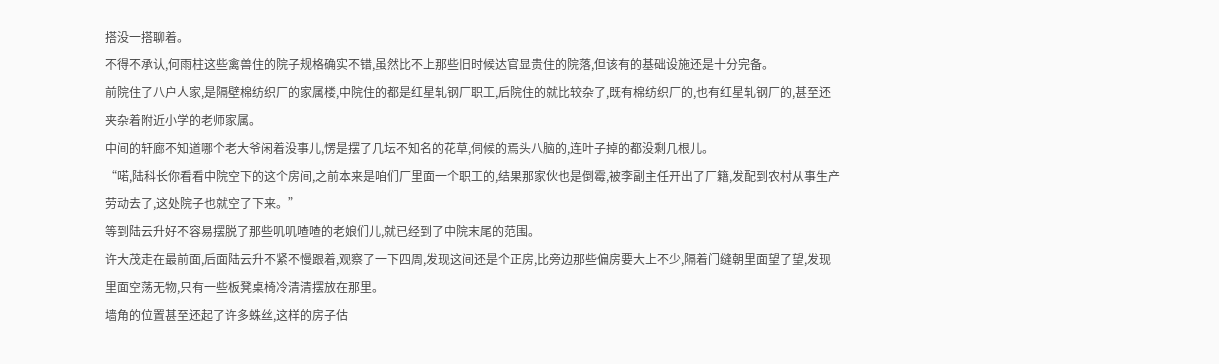搭没一搭聊着。
不得不承认,何雨柱这些禽兽住的院子规格确实不错,虽然比不上那些旧时候达官显贵住的院落,但该有的基础设施还是十分完备。
前院住了八户人家,是隔壁棉纺织厂的家属楼,中院住的都是红星轧钢厂职工,后院住的就比较杂了,既有棉纺织厂的,也有红星轧钢厂的,甚至还夹杂着附近小学的老师家属。
中间的轩廊不知道哪个老大爷闲着没事儿,愣是摆了几坛不知名的花草,伺候的焉头八脑的,连叶子掉的都没剩几根儿。
“喏,陆科长你看看中院空下的这个房间,之前本来是咱们厂里面一个职工的,结果那家伙也是倒霉,被李副主任开出了厂籍,发配到农村从事生产劳动去了,这处院子也就空了下来。”
等到陆云升好不容易摆脱了那些叽叽喳喳的老娘们儿,就已经到了中院末尾的范围。
许大茂走在最前面,后面陆云升不紧不慢跟着,观察了一下四周,发现这间还是个正房,比旁边那些偏房要大上不少,隔着门缝朝里面望了望,发现里面空荡无物,只有一些板凳桌椅冷清清摆放在那里。
墙角的位置甚至还起了许多蛛丝,这样的房子估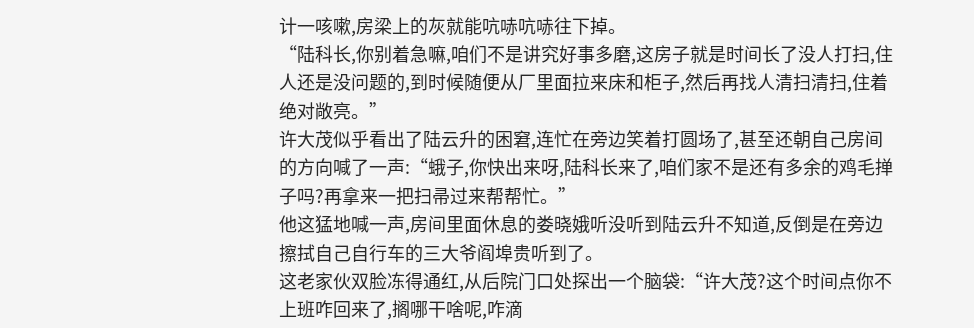计一咳嗽,房梁上的灰就能吭哧吭哧往下掉。
“陆科长,你别着急嘛,咱们不是讲究好事多磨,这房子就是时间长了没人打扫,住人还是没问题的,到时候随便从厂里面拉来床和柜子,然后再找人清扫清扫,住着绝对敞亮。”
许大茂似乎看出了陆云升的困窘,连忙在旁边笑着打圆场了,甚至还朝自己房间的方向喊了一声:“蛾子,你快出来呀,陆科长来了,咱们家不是还有多余的鸡毛掸子吗?再拿来一把扫帚过来帮帮忙。”
他这猛地喊一声,房间里面休息的娄晓娥听没听到陆云升不知道,反倒是在旁边擦拭自己自行车的三大爷阎埠贵听到了。
这老家伙双脸冻得通红,从后院门口处探出一个脑袋:“许大茂?这个时间点你不上班咋回来了,搁哪干啥呢,咋滴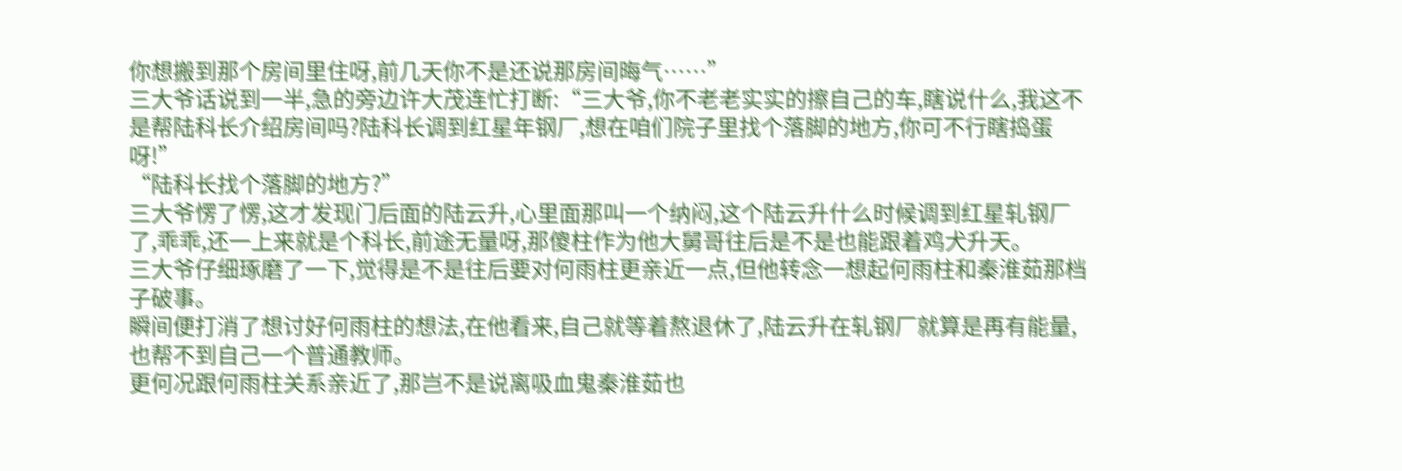你想搬到那个房间里住呀,前几天你不是还说那房间晦气……”
三大爷话说到一半,急的旁边许大茂连忙打断:“三大爷,你不老老实实的擦自己的车,瞎说什么,我这不是帮陆科长介绍房间吗?陆科长调到红星年钢厂,想在咱们院子里找个落脚的地方,你可不行瞎捣蛋呀!”
“陆科长找个落脚的地方?”
三大爷愣了愣,这才发现门后面的陆云升,心里面那叫一个纳闷,这个陆云升什么时候调到红星轧钢厂了,乖乖,还一上来就是个科长,前途无量呀,那傻柱作为他大舅哥往后是不是也能跟着鸡犬升天。
三大爷仔细琢磨了一下,觉得是不是往后要对何雨柱更亲近一点,但他转念一想起何雨柱和秦淮茹那档子破事。
瞬间便打消了想讨好何雨柱的想法,在他看来,自己就等着熬退休了,陆云升在轧钢厂就算是再有能量,也帮不到自己一个普通教师。
更何况跟何雨柱关系亲近了,那岂不是说离吸血鬼秦淮茹也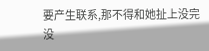要产生联系,那不得和她扯上没完没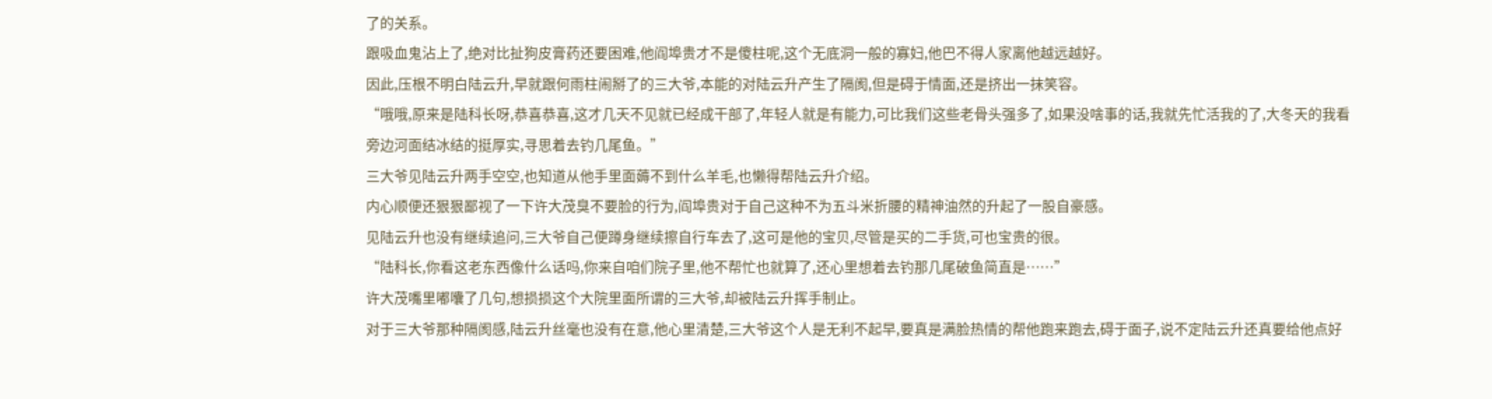了的关系。
跟吸血鬼沾上了,绝对比扯狗皮膏药还要困难,他阎埠贵才不是傻柱呢,这个无底洞一般的寡妇,他巴不得人家离他越远越好。
因此,压根不明白陆云升,早就跟何雨柱闹掰了的三大爷,本能的对陆云升产生了隔阂,但是碍于情面,还是挤出一抹笑容。
“哦哦,原来是陆科长呀,恭喜恭喜,这才几天不见就已经成干部了,年轻人就是有能力,可比我们这些老骨头强多了,如果没啥事的话,我就先忙活我的了,大冬天的我看旁边河面结冰结的挺厚实,寻思着去钓几尾鱼。”
三大爷见陆云升两手空空,也知道从他手里面薅不到什么羊毛,也懒得帮陆云升介绍。
内心顺便还狠狠鄙视了一下许大茂臭不要脸的行为,阎埠贵对于自己这种不为五斗米折腰的精神油然的升起了一股自豪感。
见陆云升也没有继续追问,三大爷自己便蹲身继续擦自行车去了,这可是他的宝贝,尽管是买的二手货,可也宝贵的很。
“陆科长,你看这老东西像什么话吗,你来自咱们院子里,他不帮忙也就算了,还心里想着去钓那几尾破鱼简直是……”
许大茂嘴里嘟囔了几句,想损损这个大院里面所谓的三大爷,却被陆云升挥手制止。
对于三大爷那种隔阂感,陆云升丝毫也没有在意,他心里清楚,三大爷这个人是无利不起早,要真是满脸热情的帮他跑来跑去,碍于面子,说不定陆云升还真要给他点好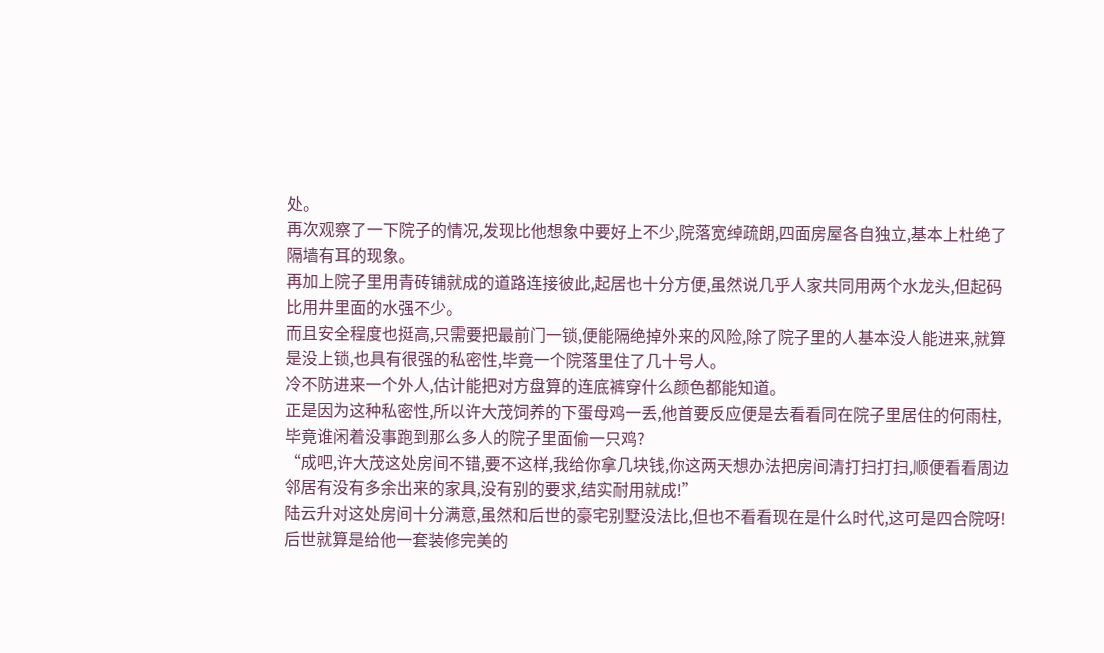处。
再次观察了一下院子的情况,发现比他想象中要好上不少,院落宽绰疏朗,四面房屋各自独立,基本上杜绝了隔墙有耳的现象。
再加上院子里用青砖铺就成的道路连接彼此,起居也十分方便,虽然说几乎人家共同用两个水龙头,但起码比用井里面的水强不少。
而且安全程度也挺高,只需要把最前门一锁,便能隔绝掉外来的风险,除了院子里的人基本没人能进来,就算是没上锁,也具有很强的私密性,毕竟一个院落里住了几十号人。
冷不防进来一个外人,估计能把对方盘算的连底裤穿什么颜色都能知道。
正是因为这种私密性,所以许大茂饲养的下蛋母鸡一丢,他首要反应便是去看看同在院子里居住的何雨柱,毕竟谁闲着没事跑到那么多人的院子里面偷一只鸡?
“成吧,许大茂这处房间不错,要不这样,我给你拿几块钱,你这两天想办法把房间清打扫打扫,顺便看看周边邻居有没有多余出来的家具,没有别的要求,结实耐用就成!”
陆云升对这处房间十分满意,虽然和后世的豪宅别墅没法比,但也不看看现在是什么时代,这可是四合院呀!后世就算是给他一套装修完美的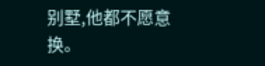别墅,他都不愿意换。